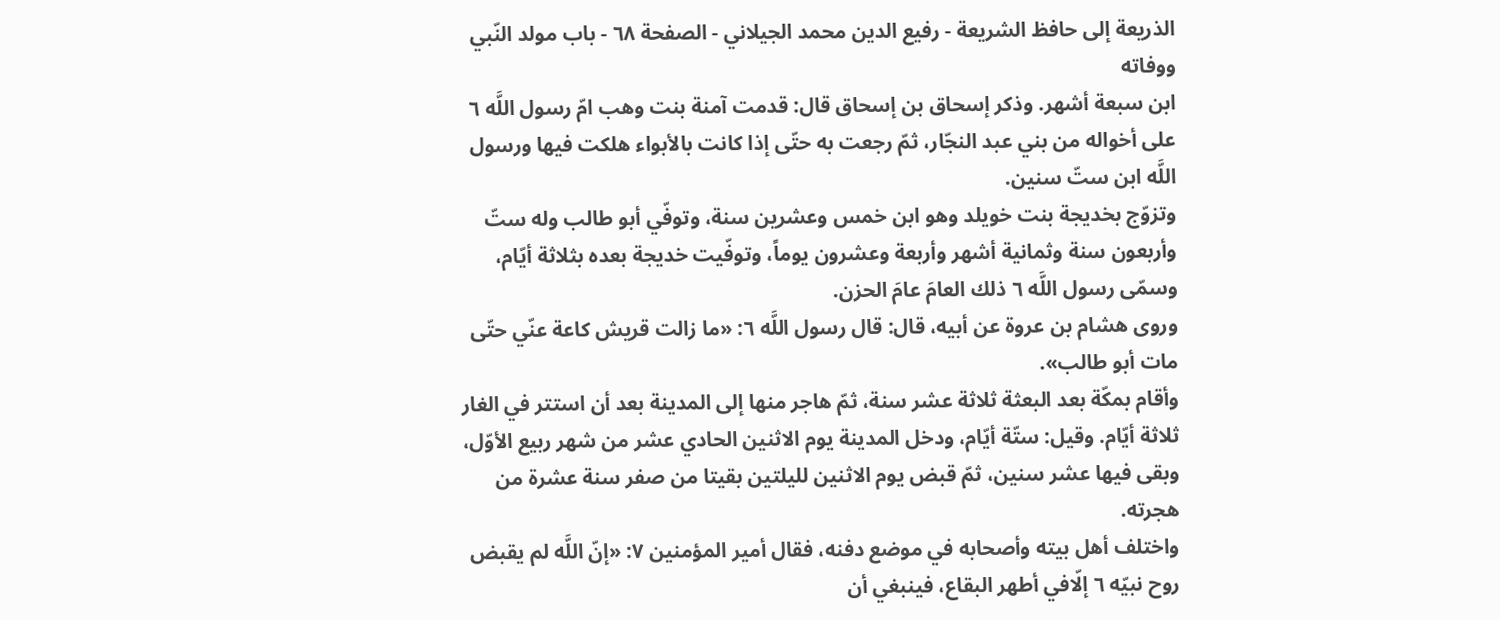الذريعة إلى حافظ الشريعة - رفيع الدين محمد الجيلاني - الصفحة ٦٨ - باب مولد النّبي ووفاته
ابن سبعة أشهر. وذكر إسحاق بن إسحاق قال: قدمت آمنة بنت وهب امّ رسول اللَّه ٦ على أخواله من بني عبد النجّار، ثمّ رجعت به حتّى إذا كانت بالأبواء هلكت فيها ورسول اللَّه ابن ستّ سنين.
وتزوّج بخديجة بنت خويلد وهو ابن خمس وعشرين سنة، وتوفّي أبو طالب وله ستّ وأربعون سنة وثمانية أشهر وأربعة وعشرون يوماً، وتوفّيت خديجة بعده بثلاثة أيّام، وسمّى رسول اللَّه ٦ ذلك العامَ عامَ الحزن.
وروى هشام بن عروة عن أبيه، قال: قال رسول اللَّه ٦: «ما زالت قريش كاعة عنّي حتّى مات أبو طالب».
وأقام بمكّة بعد البعثة ثلاثة عشر سنة، ثمّ هاجر منها إلى المدينة بعد أن استتر في الغار ثلاثة أيّام. وقيل: ستّة أيّام، ودخل المدينة يوم الاثنين الحادي عشر من شهر ربيع الأوّل، وبقى فيها عشر سنين، ثمّ قبض يوم الاثنين لليلتين بقيتا من صفر سنة عشرة من هجرته.
واختلف أهل بيته وأصحابه في موضع دفنه، فقال أمير المؤمنين ٧: «إنّ اللَّه لم يقبض روح نبيّه ٦ إلّافي أطهر البقاع، فينبغي أن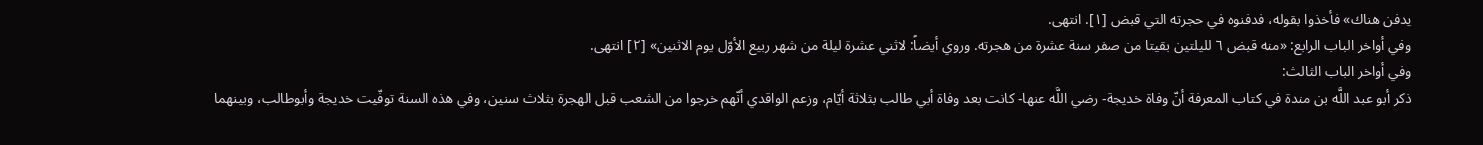يدفن هناك» فأخذوا بقوله، فدفنوه في حجرته التي قبض [١]. انتهى.
وفي أواخر الباب الرابع: «منه قبض ٦ لليلتين بقيتا من صفر سنة عشرة من هجرته. وروي أيضاً: لاثني عشرة ليلة من شهر ربيع الأوّل يوم الاثنين» [٢] انتهى.
وفي أواخر الباب الثالث:
ذكر أبو عبد اللَّه بن مندة في كتاب المعرفة أنّ وفاة خديجة- رضي اللَّه عنها- كانت بعد وفاة أبي طالب بثلاثة أيّام، وزعم الواقدي أنّهم خرجوا من الشعب قبل الهجرة بثلاث سنين، وفي هذه السنة توفّيت خديجة وأبوطالب، وبينهما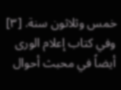خمس وثلاثون سنة. [٣]
وفي كتاب إعلام الورى أيضاً في محبث أحوال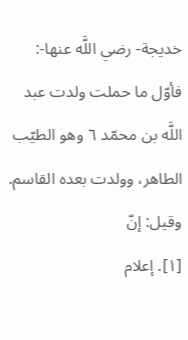خديجة- رضي اللَّه عنها-: فأوّل ما حملت ولدت عبد اللَّه بن محمّد ٦ وهو الطيّب الطاهر، وولدت بعده القاسم. وقيل: إنّ
[١]. إعلام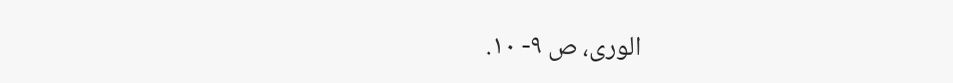الورى، ص ٩- ١٠.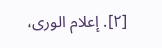[٢]. إعلام الورى،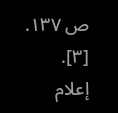ص ١٣٧.
[٣]. إعلام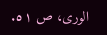الورى، ص ٥١.